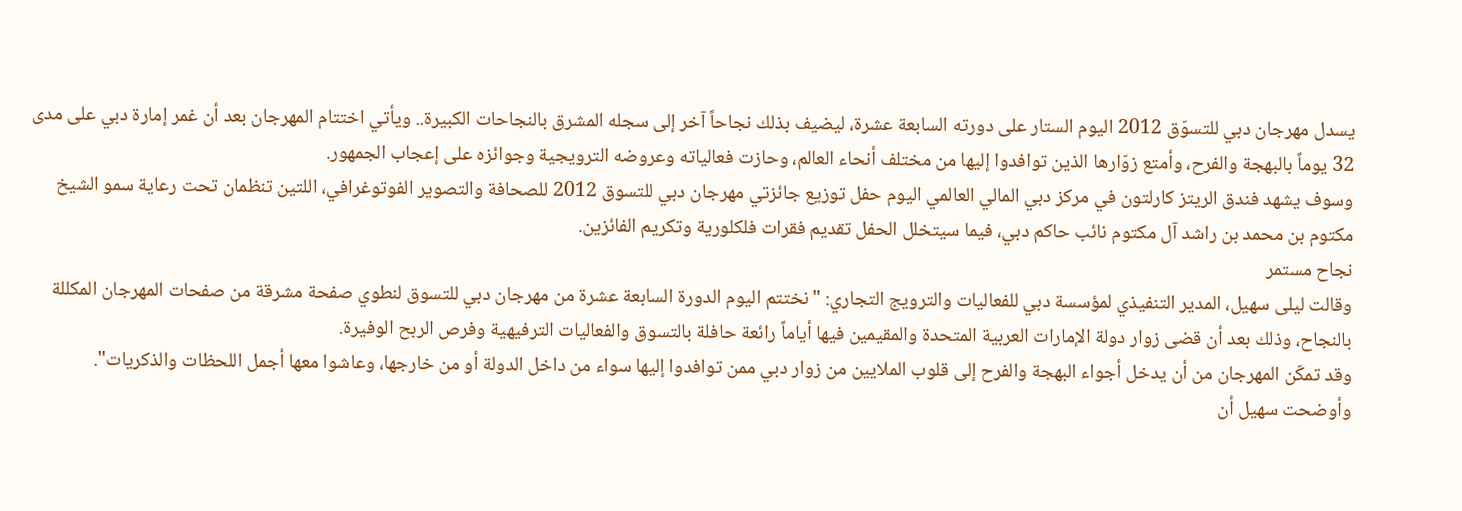يسدل مهرجان دبي للتسوّق 2012 اليوم الستار على دورته السابعة عشرة، ليضيف بذلك نجاحاً آخر إلى سجله المشرق بالنجاحات الكبيرة.. ويأتي اختتام المهرجان بعد أن غمر إمارة دبي على مدى 32 يوماً بالبهجة والفرح، وأمتع زوّارها الذين توافدوا إليها من مختلف أنحاء العالم، وحازت فعالياته وعروضه الترويجية وجوائزه على إعجاب الجمهور.
وسوف يشهد فندق الريتز كارلتون في مركز دبي المالي العالمي اليوم حفل توزيع جائزتي مهرجان دبي للتسوق 2012 للصحافة والتصوير الفوتوغرافي، اللتين تنظمان تحت رعاية سمو الشيخ مكتوم بن محمد بن راشد آل مكتوم نائب حاكم دبي، فيما سيتخلل الحفل تقديم فقرات فلكلورية وتكريم الفائزين.
نجاح مستمر
وقالت ليلى سهيل، المدير التنفيذي لمؤسسة دبي للفعاليات والترويج التجاري: "نختتم اليوم الدورة السابعة عشرة من مهرجان دبي للتسوق لنطوي صفحة مشرقة من صفحات المهرجان المكللة بالنجاح، وذلك بعد أن قضى زوار دولة الإمارات العربية المتحدة والمقيمين فيها أياماً رائعة حافلة بالتسوق والفعاليات الترفيهية وفرص الربح الوفيرة.
وقد تمكّن المهرجان من أن يدخل أجواء البهجة والفرح إلى قلوب الملايين من زوار دبي ممن توافدوا إليها سواء من داخل الدولة أو من خارجها، وعاشوا معها أجمل اللحظات والذكريات".
وأوضحت سهيل أن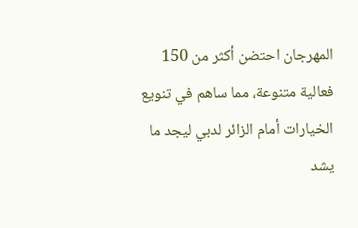المهرجان احتضن أكثر من 150 فعالية متنوعة، مما ساهم في تنويع الخيارات أمام الزائر لدبي ليجد ما يشد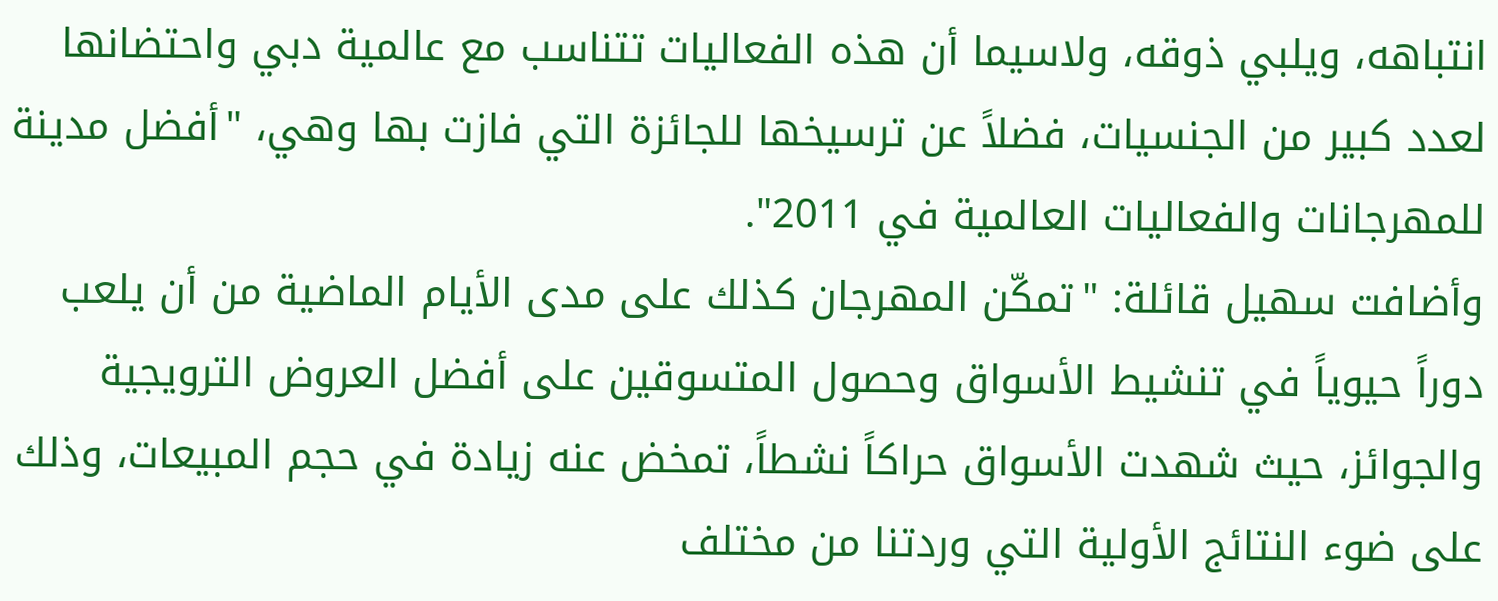انتباهه، ويلبي ذوقه، ولاسيما أن هذه الفعاليات تتناسب مع عالمية دبي واحتضانها لعدد كبير من الجنسيات، فضلاً عن ترسيخها للجائزة التي فازت بها وهي، "أفضل مدينة للمهرجانات والفعاليات العالمية في 2011".
وأضافت سهيل قائلة: "تمكّن المهرجان كذلك على مدى الأيام الماضية من أن يلعب دوراً حيوياً في تنشيط الأسواق وحصول المتسوقين على أفضل العروض الترويجية والجوائز، حيث شهدت الأسواق حراكاً نشطاً، تمخض عنه زيادة في حجم المبيعات، وذلك على ضوء النتائج الأولية التي وردتنا من مختلف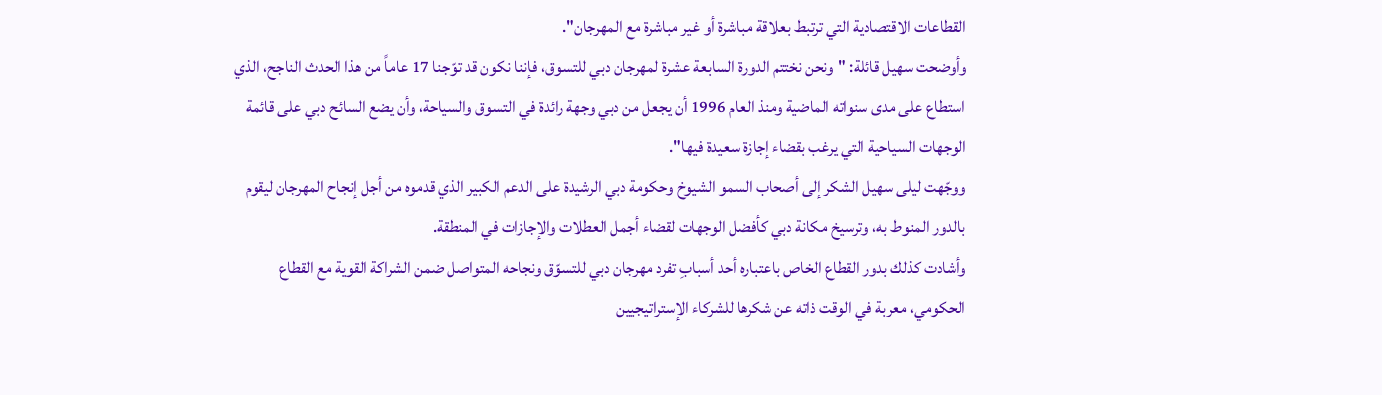القطاعات الاقتصادية التي ترتبط بعلاقة مباشرة أو غير مباشرة مع المهرجان".
وأوضحت سهيل قائلة: "ونحن نختتم الدورة السابعة عشرة لمهرجان دبي للتسوق، فإننا نكون قد توّجنا 17 عاماً من هذا الحدث الناجح، الذي استطاع على مدى سنواته الماضية ومنذ العام 1996 أن يجعل من دبي وجهة رائدة في التسوق والسياحة، وأن يضع السائح دبي على قائمة الوجهات السياحية التي يرغب بقضاء إجازة سعيدة فيها".
ووجّهت ليلى سهيل الشكر إلى أصحاب السمو الشيوخ وحكومة دبي الرشيدة على الدعم الكبير الذي قدموه من أجل إنجاح المهرجان ليقوم بالدور المنوط به، وترسيخ مكانة دبي كأفضل الوجهات لقضاء أجمل العطلات والإجازات في المنطقة.
وأشادت كذلك بدور القطاع الخاص باعتباره أحد أسبابِ تفرد مهرجان دبي للتسوّق ونجاحه المتواصل ضمن الشراكة القوية مع القطاع الحكومي، معربة في الوقت ذاته عن شكرها للشركاء الإستراتيجيين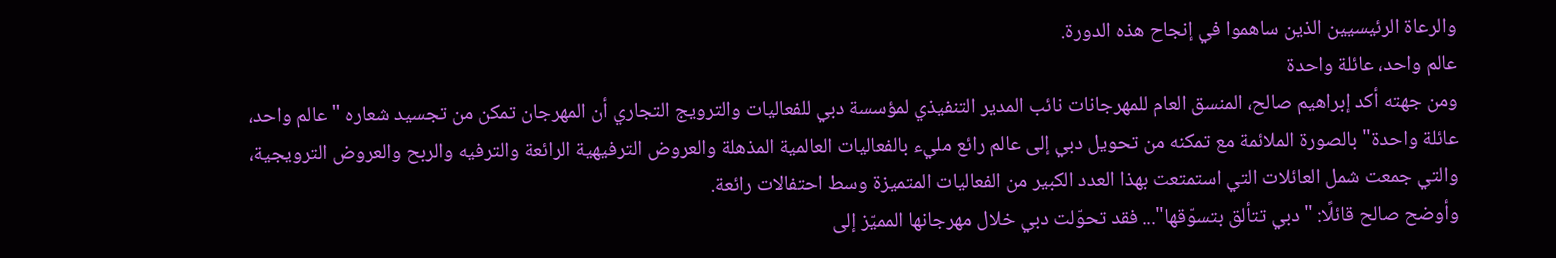والرعاة الرئيسيين الذين ساهموا في إنجاح هذه الدورة.
عالم واحد، عائلة واحدة
ومن جهته أكد إبراهيم صالح، المنسق العام للمهرجانات نائب المدير التنفيذي لمؤسسة دبي للفعاليات والترويج التجاري أن المهرجان تمكن من تجسيد شعاره "عالم واحد، عائلة واحدة" بالصورة الملائمة مع تمكنه من تحويل دبي إلى عالم رائع مليء بالفعاليات العالمية المذهلة والعروض الترفيهية الرائعة والترفيه والربح والعروض الترويجية، والتي جمعت شمل العائلات التي استمتعت بهذا العدد الكبير من الفعاليات المتميزة وسط احتفالات رائعة.
وأوضح صالح قائلًا: "دبي تتألق بتسوّقها"... فقد تحوّلت دبي خلال مهرجانها المميّز إلى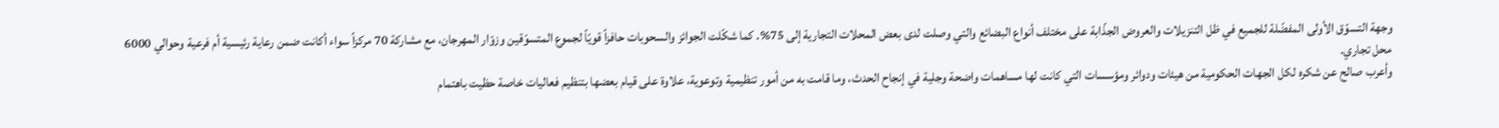وجهة التسوّق الأولى المفضّلة للجميع في ظل التنزيلات والعروض الجذّابة على مختلف أنواع البضائع والتي وصلت لدى بعض المحلات التجارية إلى 75%. كما شكّلت الجوائز والسحوبات حافزاً قويّاً لجموع المتسوّقين وزوّار المهرجان، مع مشاركة 70 مركزاً سواء أكانت ضمن رعاية رئيسية أم فرعية وحوالي 6000 محل تجاري.
وأعرب صالح عن شكره لكل الجهات الحكومية من هيئات ودوائر ومؤسسات التي كانت لها مساهمات واضحة وجلية في إنجاح الحدث، وما قامت به من أمور تنظيمية وتوعوية، علاوة على قيام بعضها بتنظيم فعاليات خاصة حظيت باهتمام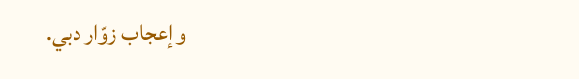وإعجاب زوّار دبي.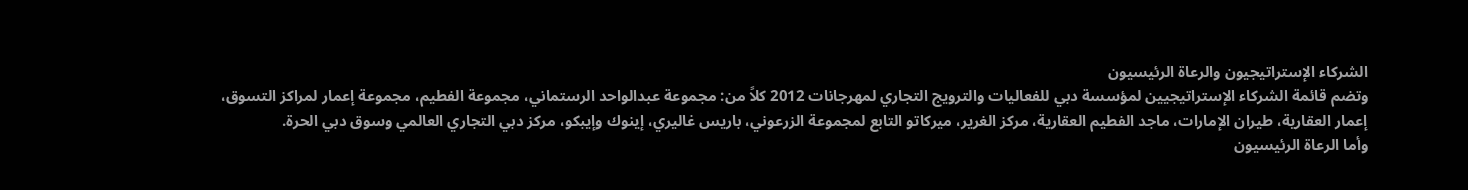الشركاء الإستراتيجيون والرعاة الرئيسيون
وتضم قائمة الشركاء الإستراتيجيين لمؤسسة دبي للفعاليات والترويج التجاري لمهرجانات 2012 كلاً من: مجموعة عبدالواحد الرستماني، مجموعة الفطيم، مجموعة إعمار لمراكز التسوق، إعمار العقارية، طيران الإمارات، ماجد الفطيم العقارية، مركز الغرير، ميركاتو التابع لمجموعة الزرعوني، باريس غاليري، إينوك وإيبكو، مركز دبي التجاري العالمي وسوق دبي الحرة.
وأما الرعاة الرئيسيون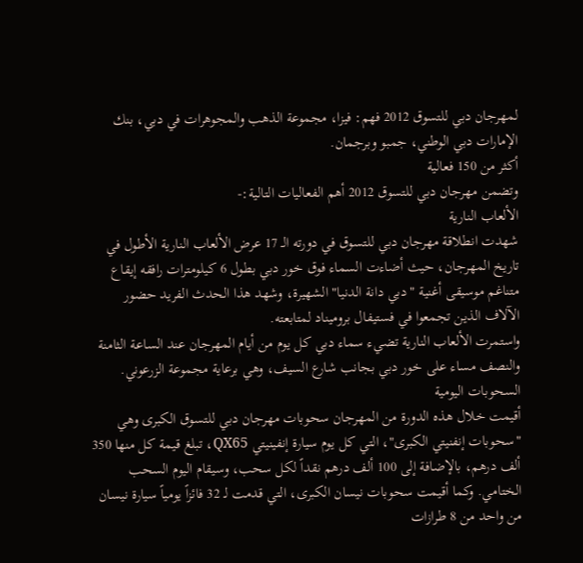لمهرجان دبي للتسوق 2012 فهم: فيزا، مجموعة الذهب والمجوهرات في دبي، بنك الإمارات دبي الوطني، جمبو وبرجمان.
أكثر من 150 فعالية
وتضمن مهرجان دبي للتسوق 2012 أهم الفعاليات التالية:-
الألعاب النارية
شهدت انطلاقة مهرجان دبي للتسوق في دورته الـ 17 عرض الألعاب النارية الأطول في تاريخ المهرجان، حيث أضاءت السماء فوق خور دبي بطول 6 كيلومترات رافقه إيقاع متناغم موسيقى أغنية "دبي دانة الدنيا" الشهيرة، وشهد هذا الحدث الفريد حضور الآلاف الذين تجمعوا في فستيفال بروميناد لمتابعته.
واستمرت الألعاب النارية تضيء سماء دبي كل يوم من أيام المهرجان عند الساعة الثامنة والنصف مساء على خور دبي بجانب شارع السيف، وهي برعاية مجموعة الزرعوني.
السحوبات اليومية
أقيمت خلال هذه الدورة من المهرجان سحوبات مهرجان دبي للتسوق الكبرى وهي "سحوبات إنفنيتي الكبرى"، التي كل يوم سيارة إنفينيتي QX65، تبلغ قيمة كل منها 350 ألف درهم، بالإضافة إلى 100 ألف درهم نقداً لكل سحب، وسيقام اليوم السحب الختامي. وكما أقيمت سحوبات نيسان الكبرى، التي قدمت لـ 32 فائزاً يومياً سيارة نيسان من واحد من 8 طرازات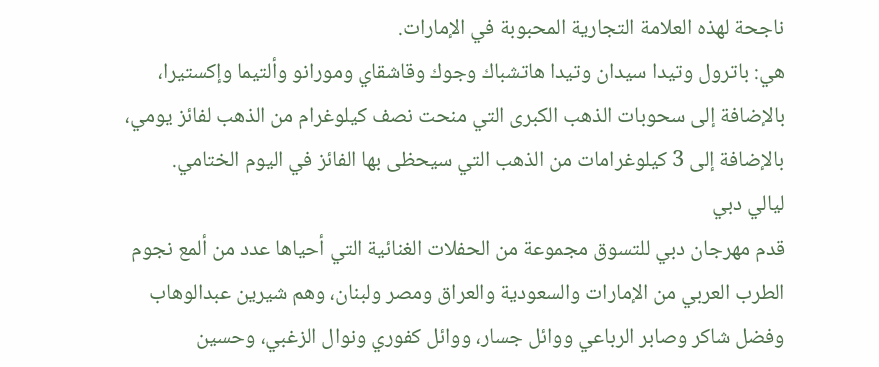ناجحة لهذه العلامة التجارية المحبوبة في الإمارات.
هي: باترول وتيدا سيدان وتيدا هاتشباك وجوك وقاشقاي ومورانو وألتيما وإكستيرا، بالإضافة إلى سحوبات الذهب الكبرى التي منحت نصف كيلوغرام من الذهب لفائز يومي، بالإضافة إلى 3 كيلوغرامات من الذهب التي سيحظى بها الفائز في اليوم الختامي.
ليالي دبي
قدم مهرجان دبي للتسوق مجموعة من الحفلات الغنائية التي أحياها عدد من ألمع نجوم الطرب العربي من الإمارات والسعودية والعراق ومصر ولبنان، وهم شيرين عبدالوهاب وفضل شاكر وصابر الرباعي ووائل جسار، ووائل كفوري ونوال الزغبي، وحسين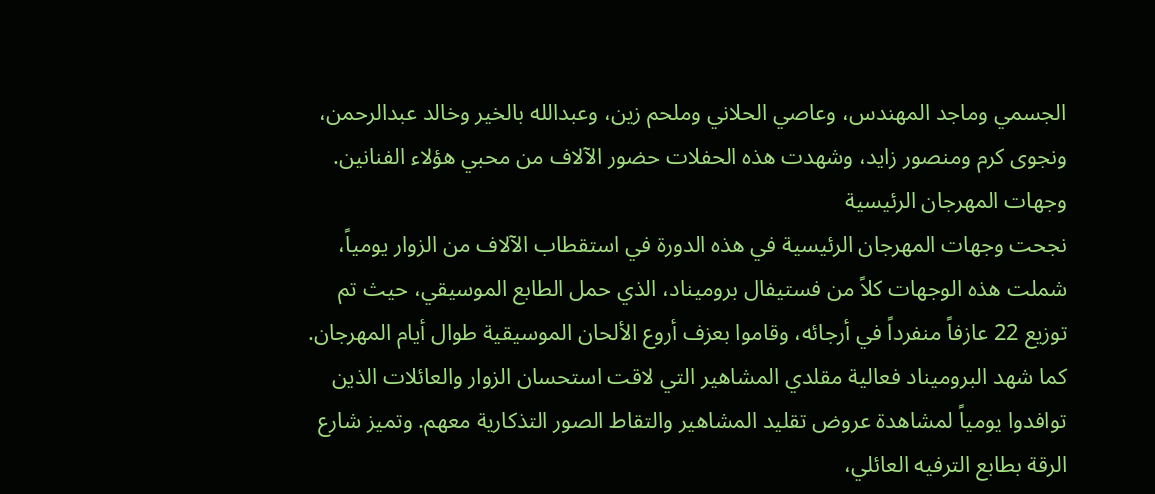الجسمي وماجد المهندس، وعاصي الحلاني وملحم زين، وعبدالله بالخير وخالد عبدالرحمن، ونجوى كرم ومنصور زايد، وشهدت هذه الحفلات حضور الآلاف من محبي هؤلاء الفنانين.
وجهات المهرجان الرئيسية
نجحت وجهات المهرجان الرئيسية في هذه الدورة في استقطاب الآلاف من الزوار يومياً، شملت هذه الوجهات كلاً من فستيفال بروميناد، الذي حمل الطابع الموسيقي، حيث تم توزيع 22 عازفاً منفرداً في أرجائه، وقاموا بعزف أروع الألحان الموسيقية طوال أيام المهرجان.
كما شهد البروميناد فعالية مقلدي المشاهير التي لاقت استحسان الزوار والعائلات الذين توافدوا يومياً لمشاهدة عروض تقليد المشاهير والتقاط الصور التذكارية معهم. وتميز شارع الرقة بطابع الترفيه العائلي،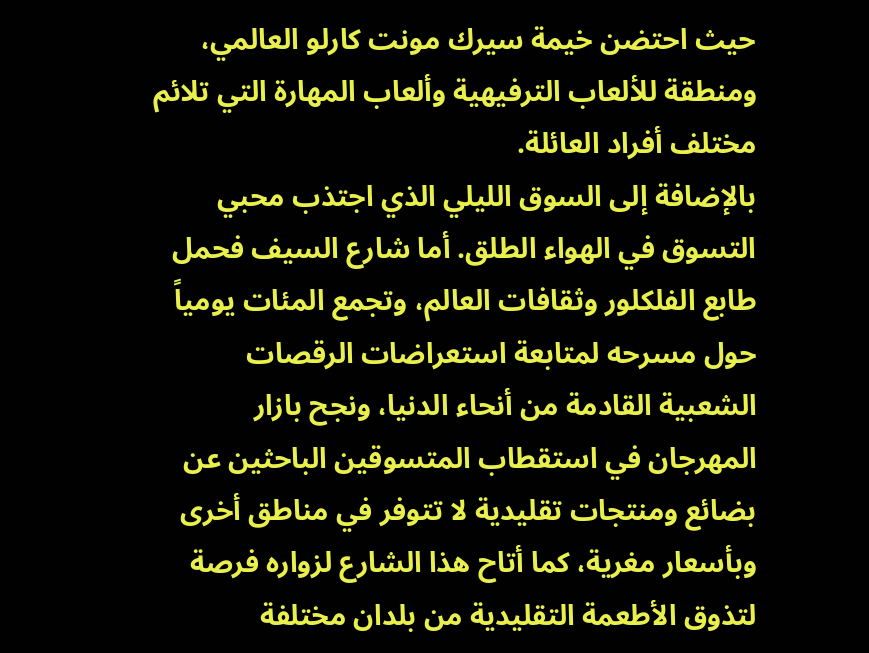حيث احتضن خيمة سيرك مونت كارلو العالمي، ومنطقة للألعاب الترفيهية وألعاب المهارة التي تلائم مختلف أفراد العائلة.
بالإضافة إلى السوق الليلي الذي اجتذب محبي التسوق في الهواء الطلق. أما شارع السيف فحمل طابع الفلكلور وثقافات العالم، وتجمع المئات يومياً حول مسرحه لمتابعة استعراضات الرقصات الشعبية القادمة من أنحاء الدنيا، ونجح بازار المهرجان في استقطاب المتسوقين الباحثين عن بضائع ومنتجات تقليدية لا تتوفر في مناطق أخرى وبأسعار مغرية، كما أتاح هذا الشارع لزواره فرصة لتذوق الأطعمة التقليدية من بلدان مختلفة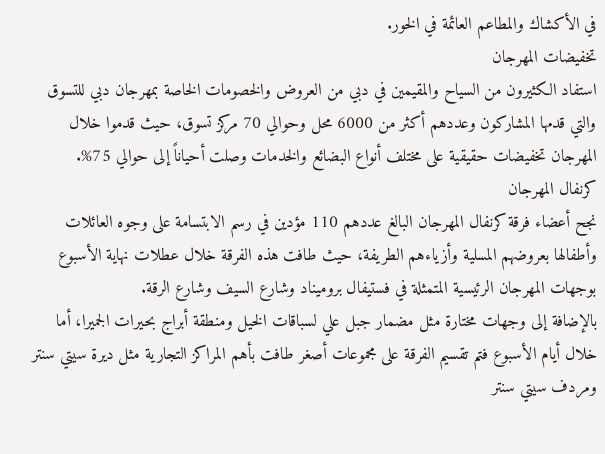في الأكشاك والمطاعم العائمة في الخور.
تخفيضات المهرجان
استفاد الكثيرون من السياح والمقيمين في دبي من العروض والخصومات الخاصة بمهرجان دبي للتسوق والتي قدمها المشاركون وعددهم أكثر من 6000 محل وحوالي 70 مركز تسوق، حيث قدموا خلال المهرجان تخفيضات حقيقية على مختلف أنواع البضائع والخدمات وصلت أحياناً إلى حوالي 75%.
كرنفال المهرجان
نجح أعضاء فرقة كرنفال المهرجان البالغ عددهم 110 مؤدين في رسم الابتسامة على وجوه العائلات وأطفالها بعروضهم المسلية وأزياءهم الطريفة، حيث طافت هذه الفرقة خلال عطلات نهاية الأسبوع بوجهات المهرجان الرئيسية المتمثلة في فستيفال بروميناد وشارع السيف وشارع الرقة.
بالإضافة إلى وجهات مختارة مثل مضمار جبل علي لسباقات الخيل ومنطقة أبراج بحيرات الجميرا، أما خلال أيام الأسبوع فتم تقسيم الفرقة على مجموعات أصغر طافت بأهم المراكز التجارية مثل ديرة سيتي سنتر ومردف سيتي سنتر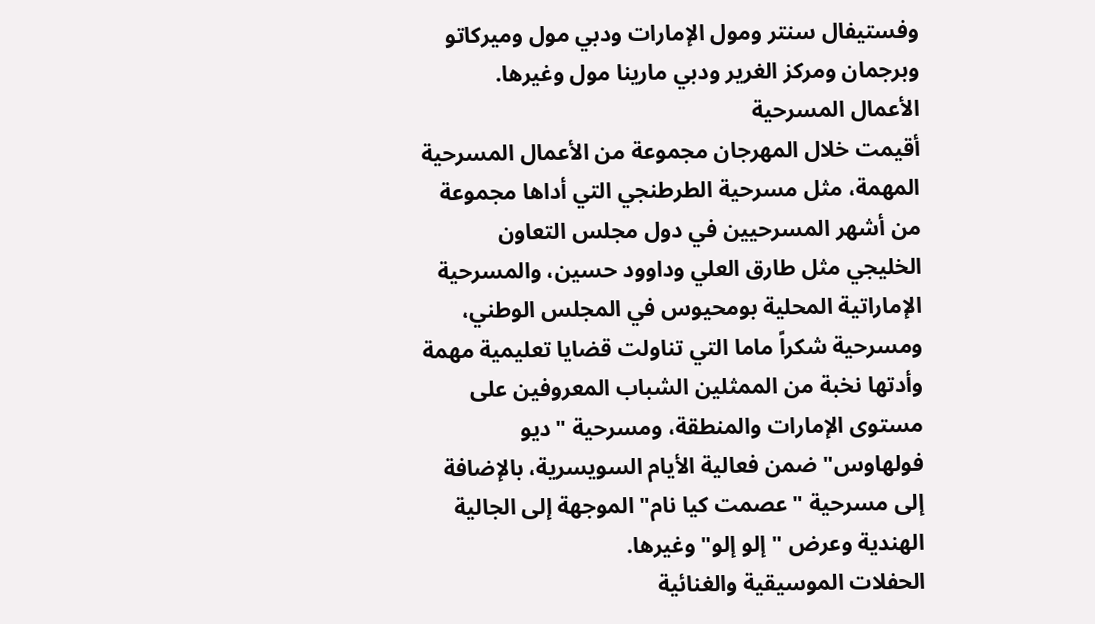وفستيفال سنتر ومول الإمارات ودبي مول وميركاتو وبرجمان ومركز الغرير ودبي مارينا مول وغيرها.
الأعمال المسرحية
أقيمت خلال المهرجان مجموعة من الأعمال المسرحية المهمة، مثل مسرحية الطرطنجي التي أداها مجموعة من أشهر المسرحيين في دول مجلس التعاون الخليجي مثل طارق العلي وداوود حسين، والمسرحية الإماراتية المحلية بومحيوس في المجلس الوطني، ومسرحية شكراً ماما التي تناولت قضايا تعليمية مهمة وأدتها نخبة من الممثلين الشباب المعروفين على مستوى الإمارات والمنطقة، ومسرحية "ديو فولهاوس" ضمن فعالية الأيام السويسرية، بالإضافة إلى مسرحية "عصمت كيا نام" الموجهة إلى الجالية الهندية وعرض "إلو إلو" وغيرها.
الحفلات الموسيقية والغنائية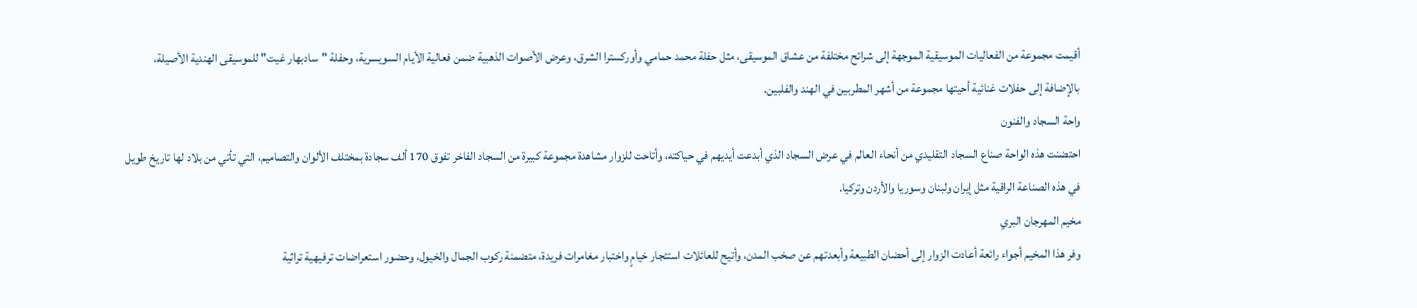أقيمت مجموعة من الفعاليات الموسيقية الموجهة إلى شرائح مختلفة من عشاق الموسيقى، مثل حفلة محمد حمامي وأوركسترا الشرق، وعرض الأصوات الذهبية ضمن فعالية الأيام السويسرية، وحفلة "سادبهار غيت" للموسيقى الهندية الأصيلة، بالإضافة إلى حفلات غنائية أحيتها مجموعة من أشهر المطربين في الهند والفلبين.
واحة السجاد والفنون
احتضنت هذه الواحة صناع السجاد التقليدي من أنحاء العالم في عرض السجاد الذي أبدعت أيديهم في حياكته، وأتاحت للزوار مشاهدة مجموعة كبيرة من السجاد الفاخر تفوق 170 ألف سجادة بمختلف الألوان والتصاميم، التي تأتي من بلاد لها تاريخ طويل في هذه الصناعة الراقية مثل إيران ولبنان وسوريا والأردن وتركيا.
مخيم المهرجان البري
وفر هذا المخيم أجواء رائعة أعادت الزوار إلى أحضان الطبيعة وأبعدتهم عن صخب المدن، وأتيح للعائلات استئجار خيامٍ واختبار مغامرات فريدة، متضمنة ركوب الجمال والخيول، وحضور استعراضات ترفيهية تراثية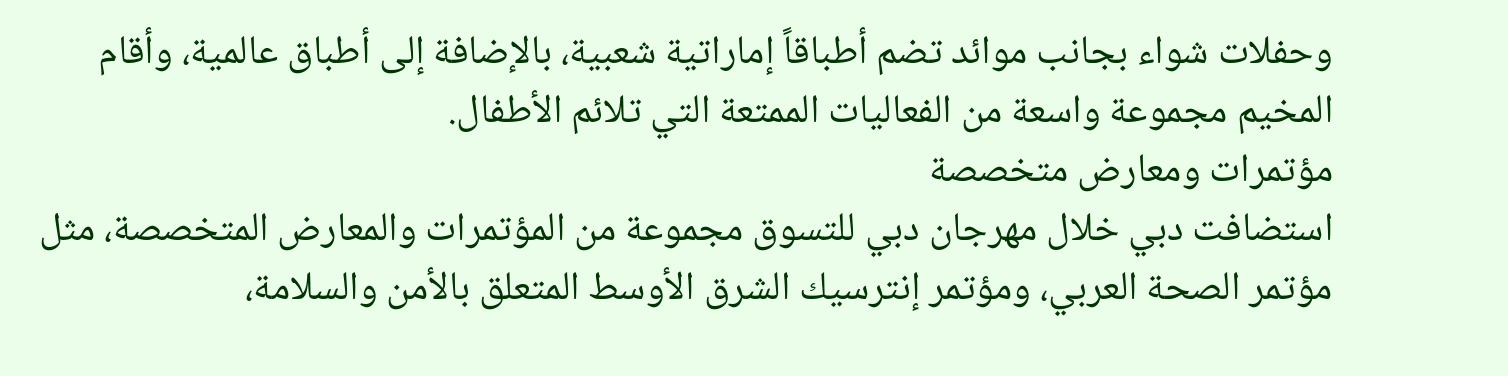وحفلات شواء بجانب موائد تضم أطباقاً إماراتية شعبية، بالإضافة إلى أطباق عالمية، وأقام المخيم مجموعة واسعة من الفعاليات الممتعة التي تلائم الأطفال.
مؤتمرات ومعارض متخصصة
استضافت دبي خلال مهرجان دبي للتسوق مجموعة من المؤتمرات والمعارض المتخصصة، مثل مؤتمر الصحة العربي، ومؤتمر إنترسيك الشرق الأوسط المتعلق بالأمن والسلامة،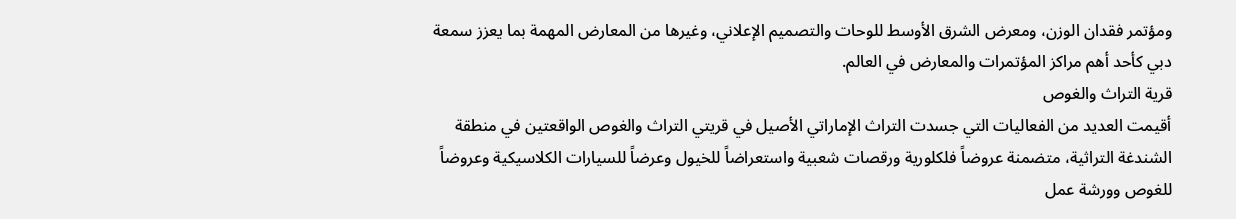ومؤتمر فقدان الوزن، ومعرض الشرق الأوسط للوحات والتصميم الإعلاني، وغيرها من المعارض المهمة بما يعزز سمعة دبي كأحد أهم مراكز المؤتمرات والمعارض في العالم.
قرية التراث والغوص
أقيمت العديد من الفعاليات التي جسدت التراث الإماراتي الأصيل في قريتي التراث والغوص الواقعتين في منطقة الشندغة التراثية، متضمنة عروضاً فلكلورية ورقصات شعبية واستعراضاً للخيول وعرضاً للسيارات الكلاسيكية وعروضاً للغوص وورشة عمل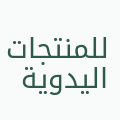للمنتجات اليدوية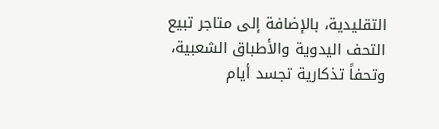التقليدية، بالإضافة إلى متاجر تبيع التحف اليدوية والأطباق الشعبية، وتحفاً تذكارية تجسد أيام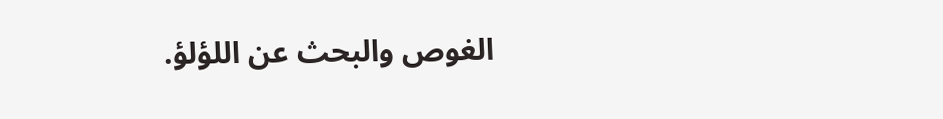الغوص والبحث عن اللؤلؤ.